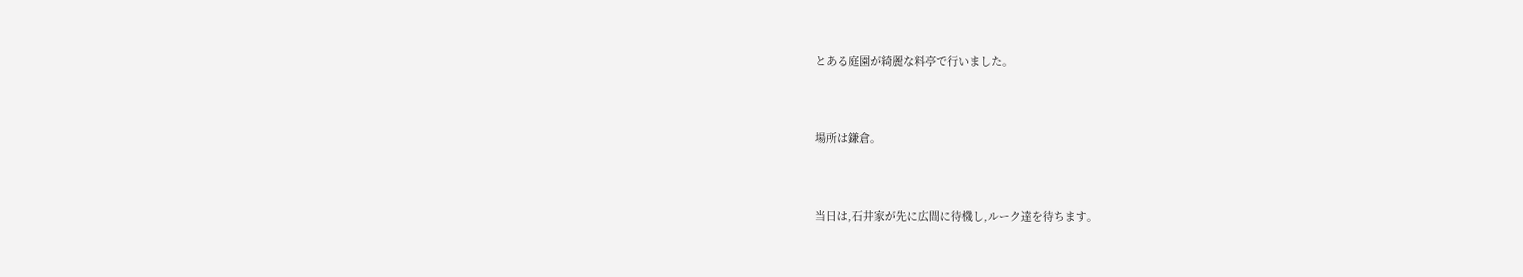とある庭園が綺麗な料亭で行いました。



場所は鎌倉。



当日は,石井家が先に広間に待機し,ルーク達を待ちます。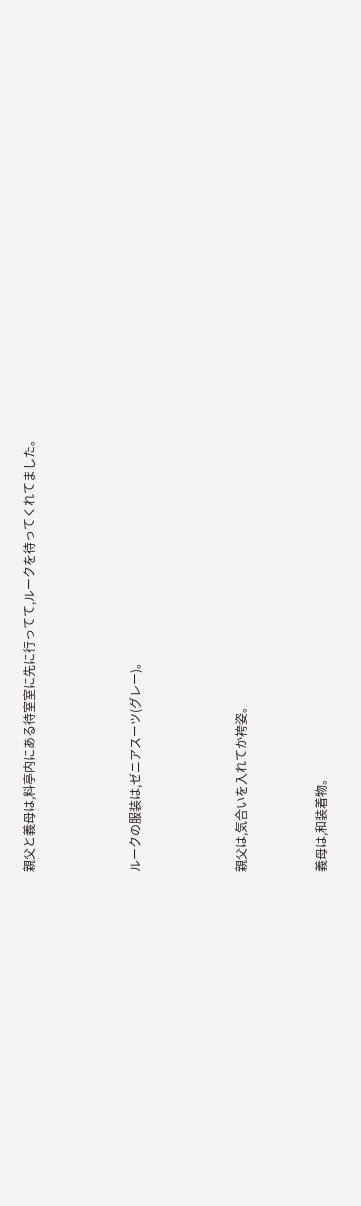親父と義母は,料亭内にある待室室に先に行ってて,ルークを待ってくれてました。



ルークの服装は,ゼニアスーツ(グレー)。



親父は,気合いを入れてか袴姿。


義母は,和装着物。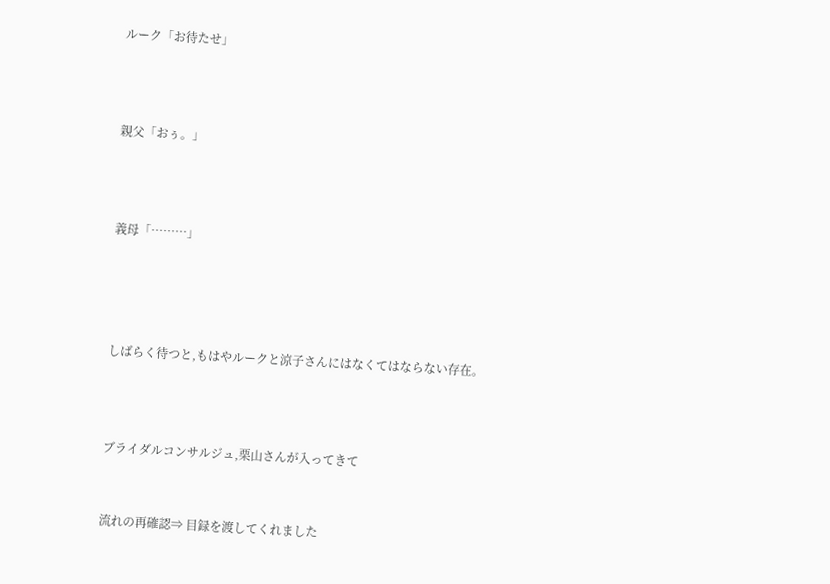ルーク「お待たせ」



親父「おぅ。」



義母「………」




しばらく待つと,もはやルークと涼子さんにはなくてはならない存在。



ブライダルコンサルジュ,栗山さんが入ってきて


流れの再確認⇒ 目録を渡してくれました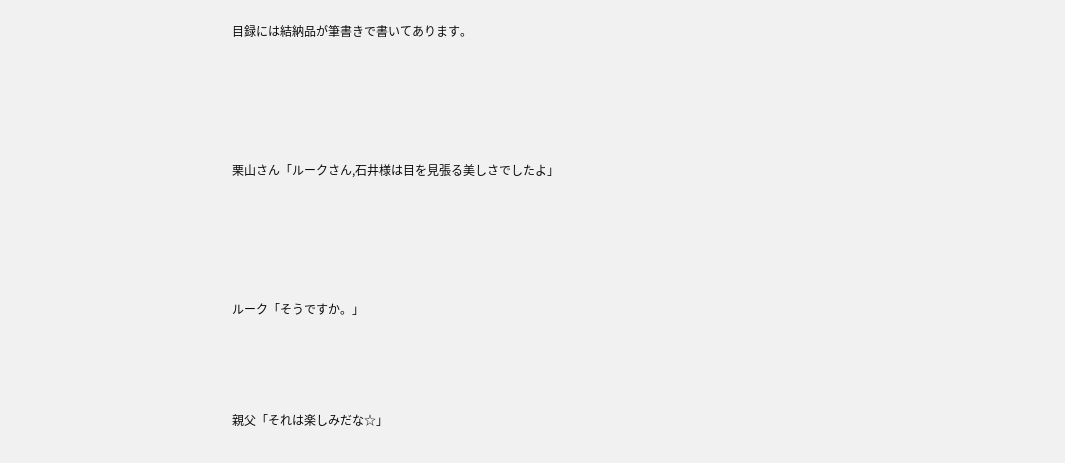目録には結納品が筆書きで書いてあります。




栗山さん「ルークさん,石井様は目を見張る美しさでしたよ」




ルーク「そうですか。」



親父「それは楽しみだな☆」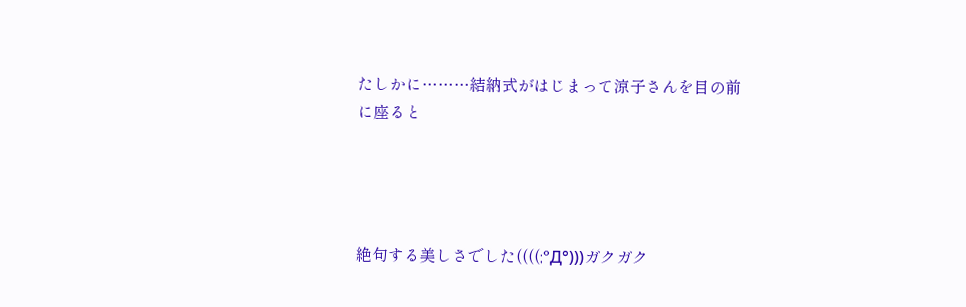たしかに………結納式がはじまって涼子さんを目の前に座ると




絶句する美しさでした((((;°Д°)))ガクガク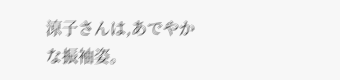涼子さんは,あでやかな振袖姿。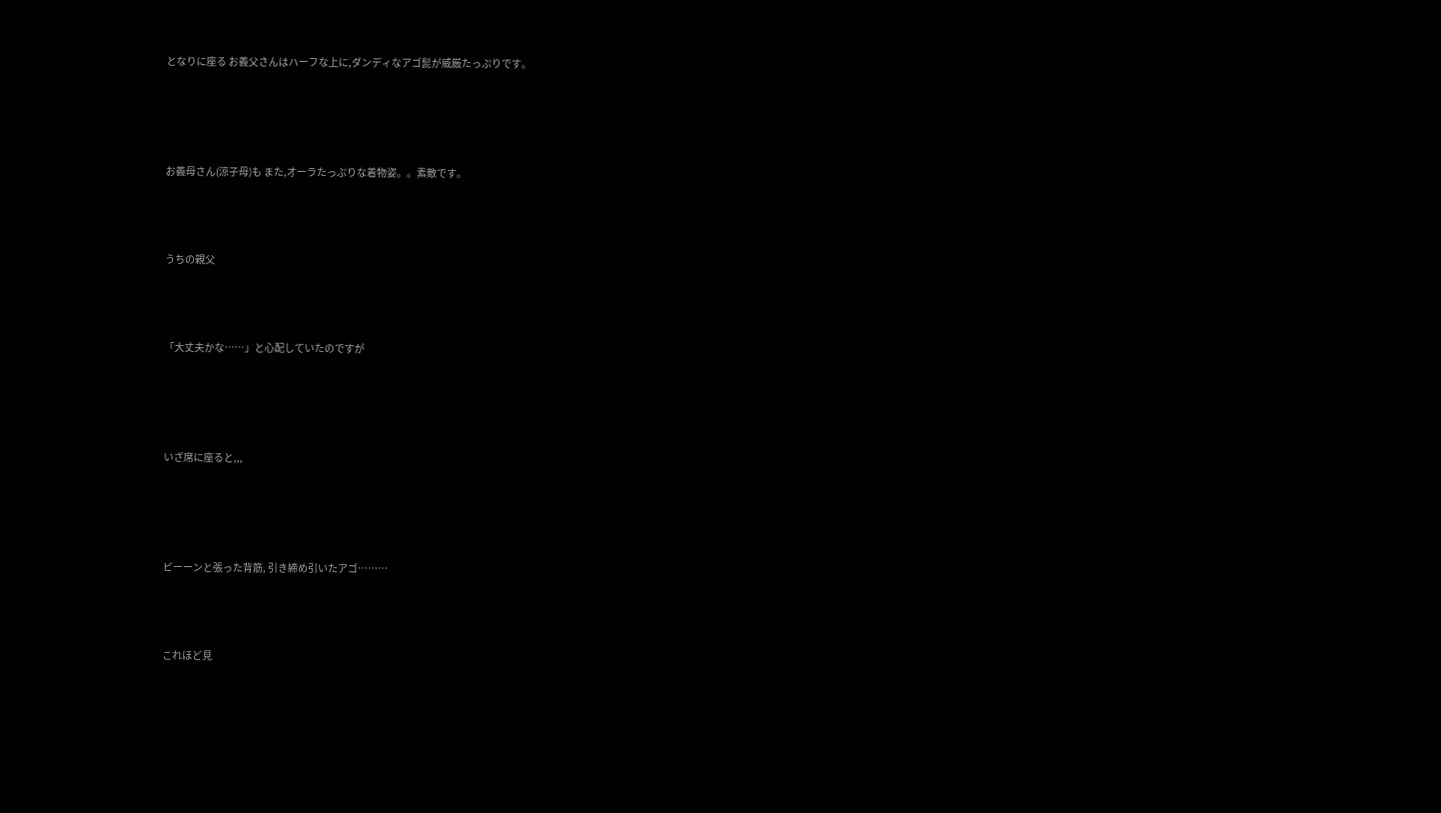となりに座る お義父さんはハーフな上に,ダンディなアゴ髭が威厳たっぷりです。




お義母さん(涼子母)も また,オーラたっぷりな着物姿。。素敵です。



うちの親父



「大丈夫かな……」と心配していたのですが




いざ席に座ると,,,




ピーーンと張った背筋, 引き締め引いたアゴ………



これほど見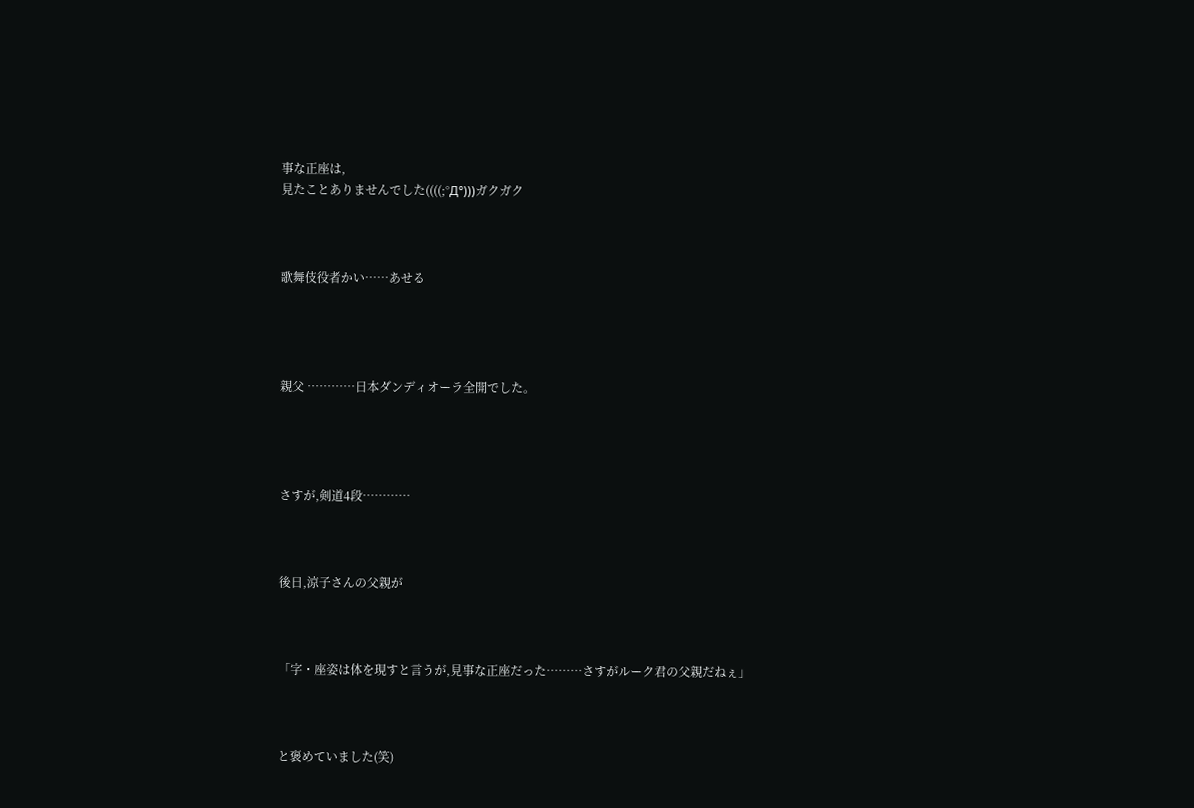事な正座は,
見たことありませんでした((((;°Д°)))ガクガク



歌舞伎役者かい……あせる




親父 …………日本ダンディオーラ全開でした。




さすが,剣道4段…………



後日,涼子さんの父親が



「字・座姿は体を現すと言うが,見事な正座だった………さすがルーク君の父親だねぇ」



と褒めていました(笑)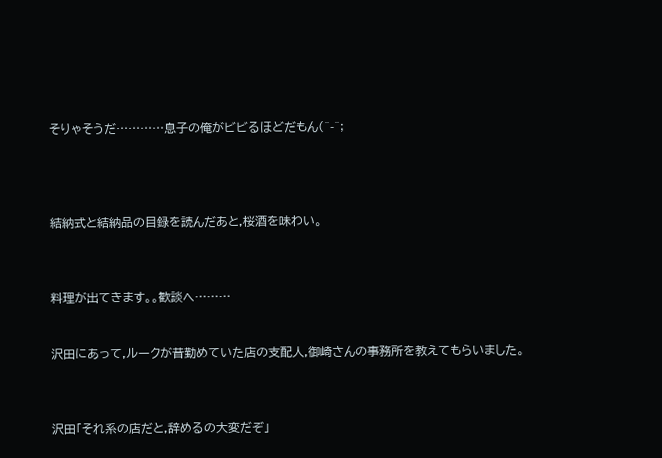そりゃそうだ…………息子の俺がビビるほどだもん(^-^;




結納式と結納品の目録を読んだあと,桜酒を味わい。



料理が出てきます。。歓談へ………


沢田にあって,ルークが昔勤めていた店の支配人,御崎さんの事務所を教えてもらいました。



沢田「それ系の店だと,辞めるの大変だぞ」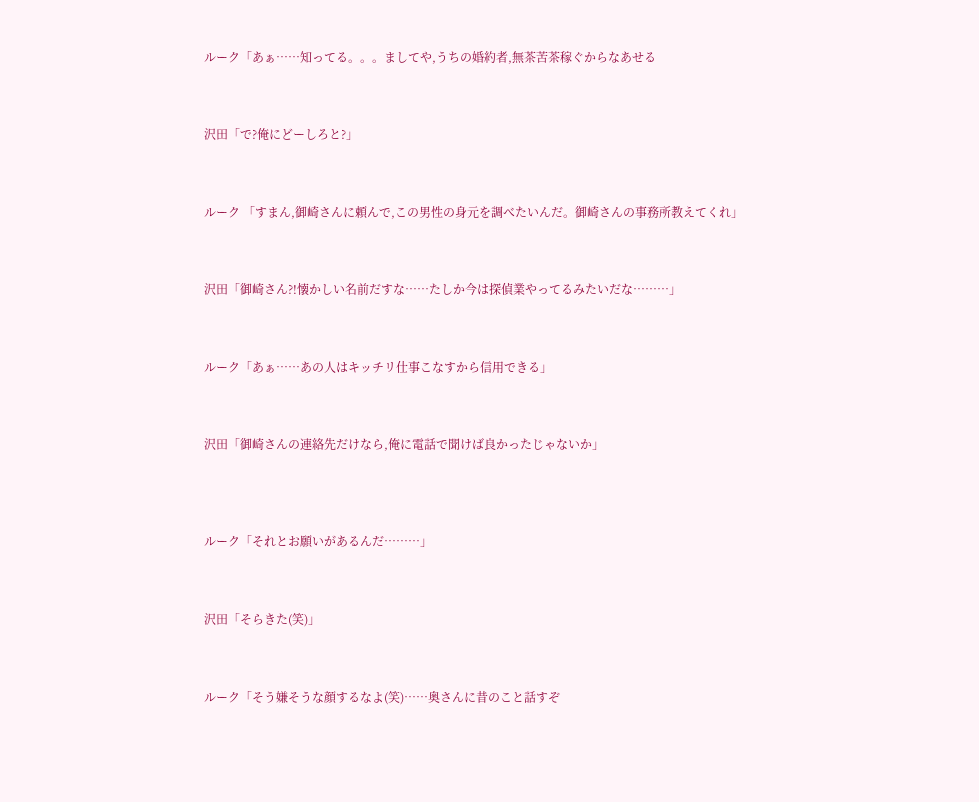ルーク「あぁ……知ってる。。。ましてや,うちの婚約者,無茶苦茶稼ぐからなあせる



沢田「で?俺にどーしろと?」



ルーク 「すまん,御崎さんに頼んで,この男性の身元を調べたいんだ。御崎さんの事務所教えてくれ」



沢田「御崎さん?!懐かしい名前だすな……たしか今は探偵業やってるみたいだな………」



ルーク「あぁ……あの人はキッチリ仕事こなすから信用できる」



沢田「御崎さんの連絡先だけなら,俺に電話で聞けば良かったじゃないか」




ルーク「それとお願いがあるんだ………」



沢田「そらきた(笑)」



ルーク「そう嫌そうな顔するなよ(笑)……奥さんに昔のこと話すぞ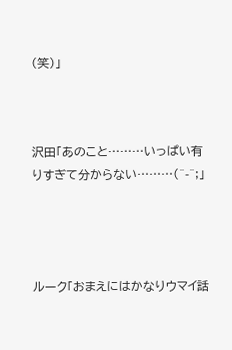(笑)」



沢田「あのこと………いっぱい有りすぎて分からない………(^-^;」




ルーク「おまえにはかなりウマイ話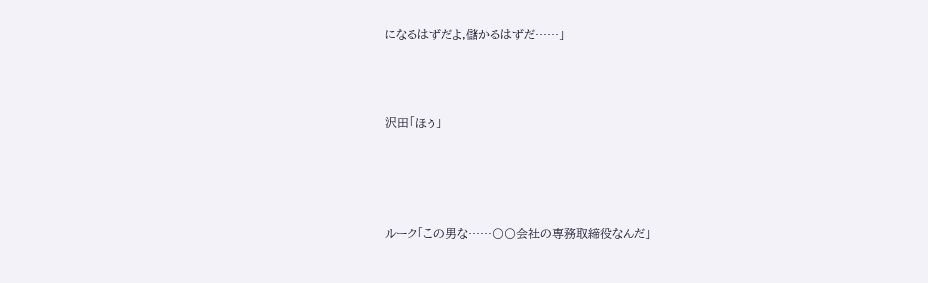になるはずだよ,儲かるはずだ……」



沢田「ほぅ」




ルーク「この男な……〇〇会社の専務取締役なんだ」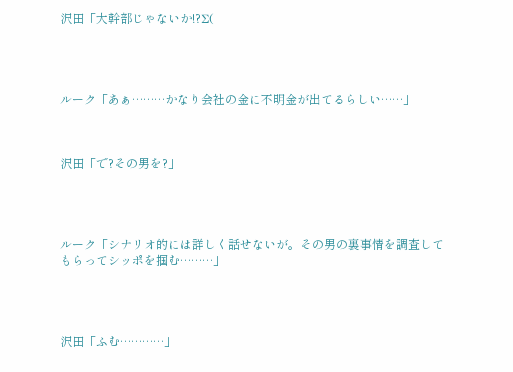沢田「大幹部じゃないか!?Σ(




ルーク「あぁ………かなり会社の金に不明金が出てるらしい……」



沢田「で?その男を?」




ルーク「シナリオ的には詳しく話せないが。その男の裏事情を調査してもらってシッポを掴む………」




沢田「ふむ…………」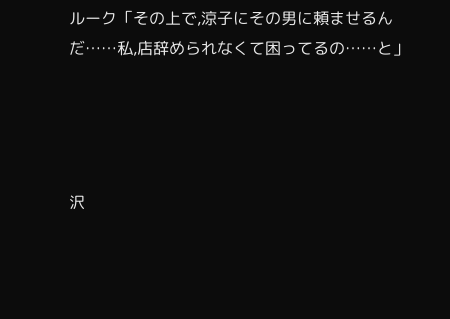ルーク「その上で,涼子にその男に頼ませるんだ……私,店辞められなくて困ってるの……と」




沢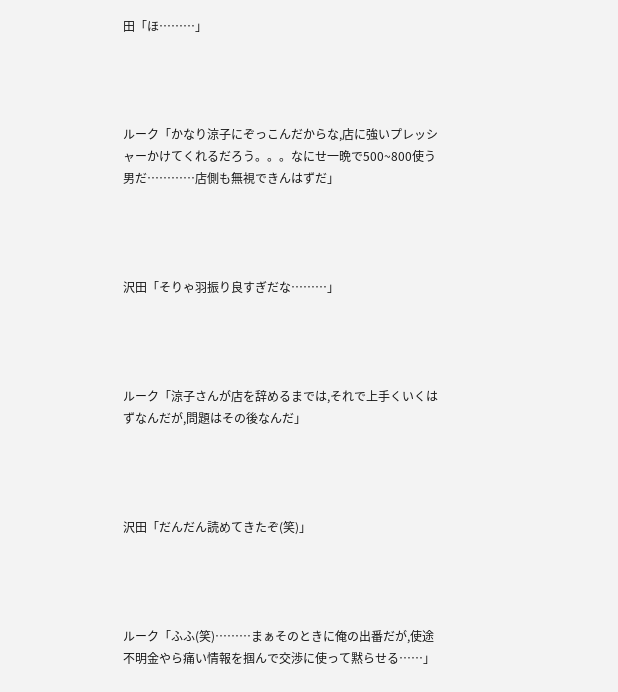田「ほ………」




ルーク「かなり涼子にぞっこんだからな,店に強いプレッシャーかけてくれるだろう。。。なにせ一晩で500~800使う男だ…………店側も無視できんはずだ」




沢田「そりゃ羽振り良すぎだな………」




ルーク「涼子さんが店を辞めるまでは,それで上手くいくはずなんだが,問題はその後なんだ」




沢田「だんだん読めてきたぞ(笑)」




ルーク「ふふ(笑)………まぁそのときに俺の出番だが,使途不明金やら痛い情報を掴んで交渉に使って黙らせる……」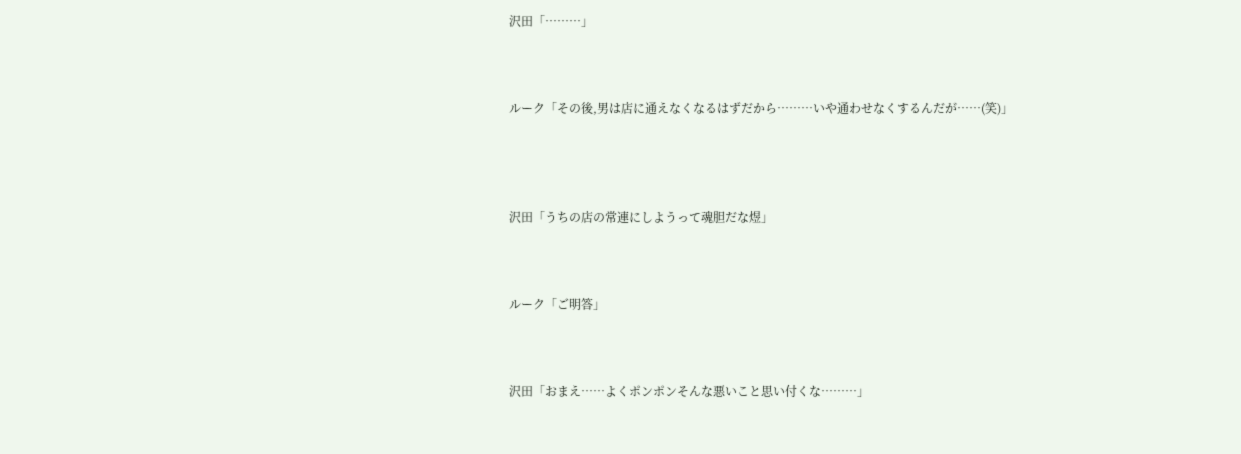沢田「………」



ルーク「その後,男は店に通えなくなるはずだから………いや通わせなくするんだが……(笑)」




沢田「うちの店の常連にしようって魂胆だな煜」



ルーク「ご明答」



沢田「おまえ……よくポンポンそんな悪いこと思い付くな………」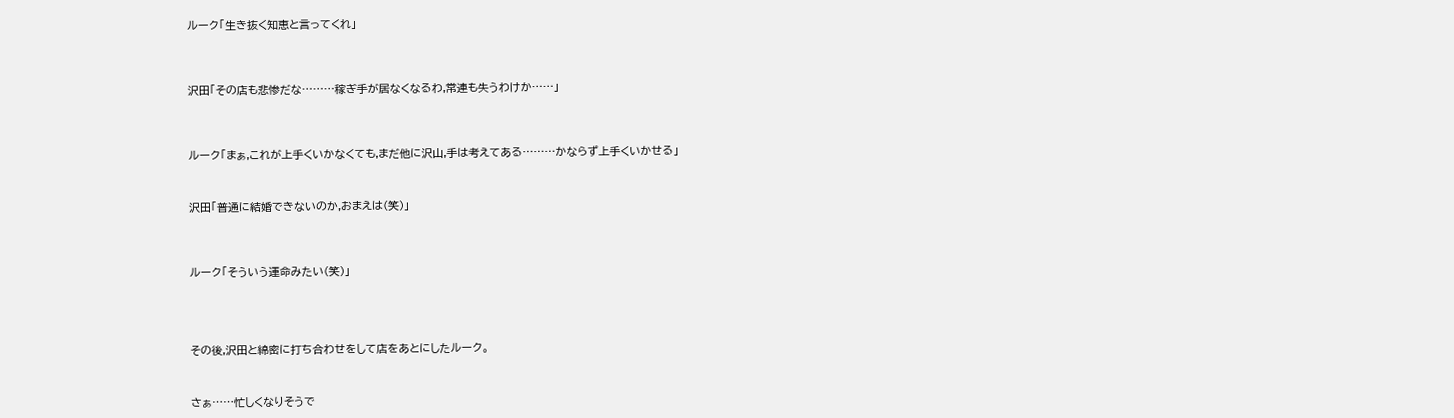ルーク「生き抜く知恵と言ってくれ」




沢田「その店も悲惨だな………稼ぎ手が居なくなるわ,常連も失うわけか……」




ルーク「まぁ,これが上手くいかなくても,まだ他に沢山,手は考えてある………かならず上手くいかせる」



沢田「普通に結婚できないのか,おまえは(笑)」




ルーク「そういう運命みたい(笑)」





その後,沢田と綿密に打ち合わせをして店をあとにしたルーク。



さぁ……忙しくなりそうで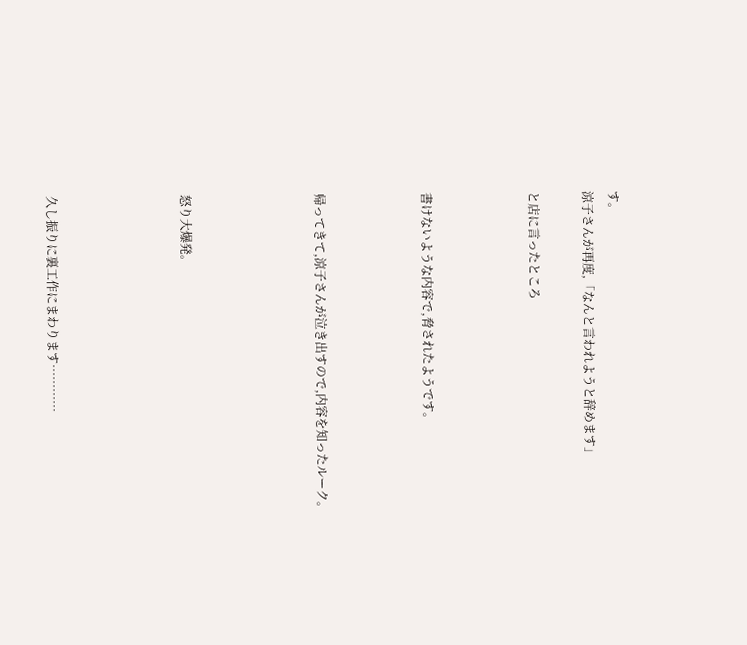す。
涼子さんが再度,「なんと言われようと辞めます」

と店に言ったところ



書けないような内容で,脅されたようです。



帰ってきて,涼子さんが泣き出すので,内容を知ったルーク。




怒り大爆発。




久し振りに裏工作にまわります…………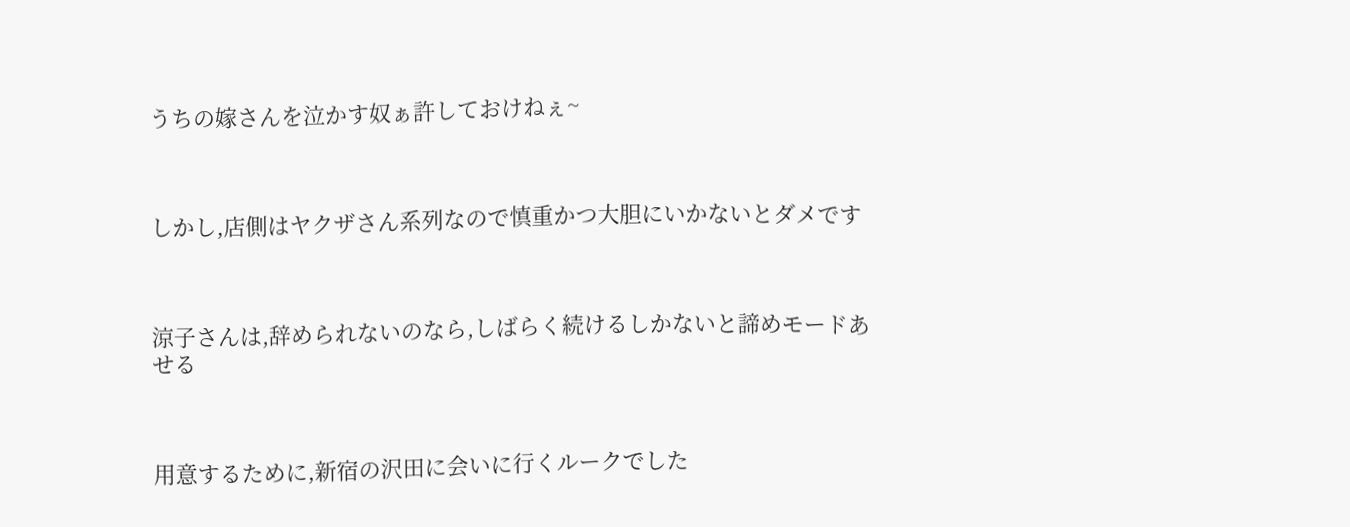うちの嫁さんを泣かす奴ぁ許しておけねぇ~



しかし,店側はヤクザさん系列なので慎重かつ大胆にいかないとダメです



涼子さんは,辞められないのなら,しばらく続けるしかないと諦めモードあせる



用意するために,新宿の沢田に会いに行くルークでした